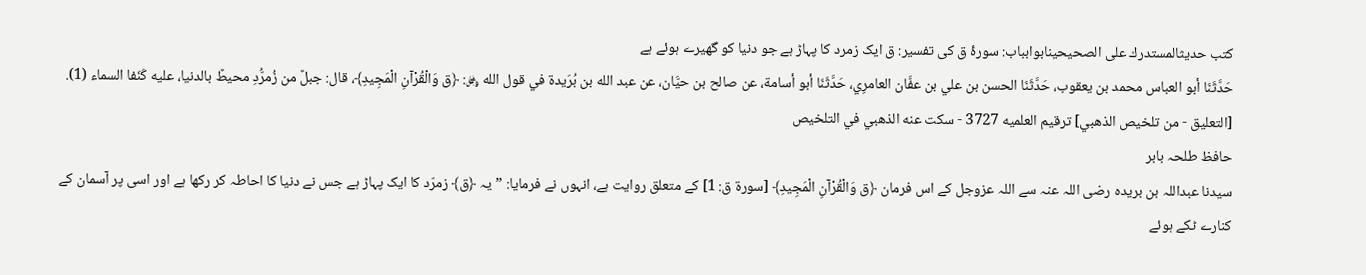کتب حدیثالمستدرك على الصحيحينابوابباب: سورۂ ق کی تفسیر: ق ایک زمرد کا پہاڑ ہے جو دنیا کو گھیرے ہوئے ہے
حَدَّثَنَا أبو العباس محمد بن يعقوب، حَدَّثَنَا الحسن بن علي بن عفَّان العامرِي، حَدَّثَنَا أبو أسامة، عن صالح بن حيَّان، عن عبد الله بن بُرَيدة في قول الله ﷿: ﴿ق وَالْقُرْآنِ الْمَجِيدِ﴾، قال: جبلٌ من زُمرُّدِ محيطٌ بالدنيا، عليه كَنَفا السماء (1).
[التعليق - من تلخيص الذهبي] ترقيم العلميه 3727 - سكت عنه الذهبي في التلخيص
حافظ طلحہ بابر
سیدنا عبداللہ بن بریدہ رضی اللہ عنہ سے اللہ عزوجل کے اس فرمان ﴿ق وَالْقُرْآنِ الْمَجِيدِ﴾ [سورة ق: 1] کے متعلق روایت ہے، انہوں نے فرمایا: ”یہ ﴿ق﴾ زمرّد کا ایک پہاڑ ہے جس نے دنیا کا احاطہ کر رکھا ہے اور اسی پر آسمان کے کنارے ٹکے ہوئے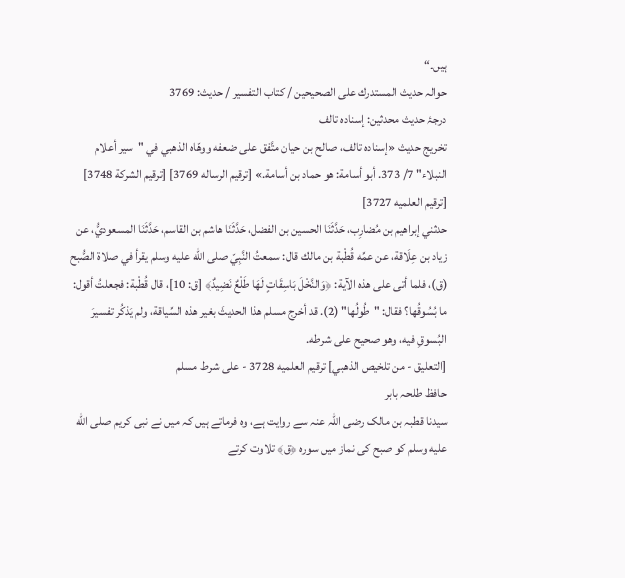ہیں۔“
حوالہ حدیث المستدرك على الصحيحين / كتاب التفسير / حدیث: 3769
درجۂ حدیث محدثین: إسناده تالف
تخریج حدیث «إسناده تالف، صالح بن حيان متَّفق على ضعفه ووهّاه الذهبي في "سير أعلام النبلاء" 7/ 373. أبو أسامة: هو حماد بن أسامة.» [ترقيم الرساله 3769] [ترقيم الشركة 3748] [ترقيم العلميه 3727]
حدثني إبراهيم بن مُضارِب، حَدَّثَنَا الحسين بن الفضل، حَدَّثَنَا هاشم بن القاسم، حَدَّثَنَا المسعوديُّ، عن زياد بن عِلَاقة، عن عمِّه قُطْبة بن مالك قال: سمعتُ النَّبِيّ صلى الله عليه وسلم يقرأ في صلاة الصُّبح (ق)، فلما أتى على هذه الآية: ﴿وَالنَّخْلَ بَاسِقَاتٍ لَهَا طَلْعٌ نَضِيدٌ﴾ [ق: 10]، قال قُطْبة: فجعلتُ أقول: ما بُسُوقُها؟ فقال: "طُولُها" (2). قد أخرج مسلم هذا الحديثَ بغير هذه السِّياقة، ولم يَذكُر تفسيرَ البُسوقِ فيه، وهو صحيح على شرطه.
[التعليق - من تلخيص الذهبي] ترقيم العلميه 3728 - على شرط مسلم
حافظ طلحہ بابر
سیدنا قطبہ بن مالک رضی اللہ عنہ سے روایت ہے، وہ فرماتے ہیں کہ میں نے نبی کریم صلى الله عليه وسلم کو صبح کی نماز میں سورہ ﴿ق﴾ تلاوت کرتے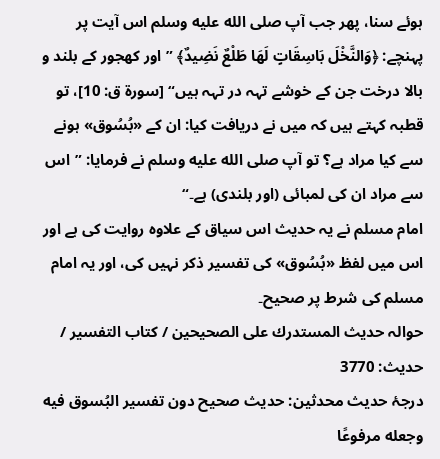ہوئے سنا، پھر جب آپ صلى الله عليه وسلم اس آیت پر پہنچے: ﴿وَالنَّخْلَ بَاسِقَاتٍ لَهَا طَلْعٌ نَضِيدٌ﴾ ”اور کھجور کے بلند و بالا درخت جن کے خوشے تہہ در تہہ ہیں“ [سورة ق: 10]، تو قطبہ کہتے ہیں کہ میں نے دریافت کیا: ان کے «بُسُوق» ہونے سے کیا مراد ہے؟ تو آپ صلى الله عليه وسلم نے فرمایا: ”اس سے مراد ان کی لمبائی (اور بلندی) ہے۔“
امام مسلم نے یہ حدیث اس سیاق کے علاوہ روایت کی ہے اور اس میں لفظ «بُسُوق» کی تفسیر ذکر نہیں کی، اور یہ امام مسلم کی شرط پر صحیح۔
حوالہ حدیث المستدرك على الصحيحين / كتاب التفسير / حدیث: 3770
درجۂ حدیث محدثین: حديث صحيح دون تفسير البُسوق فيه وجعله مرفوعًا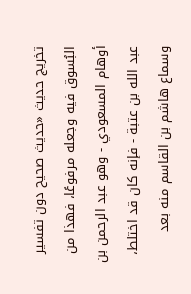تخریج حدیث «حديث صحيح دون تفسير البُسوق فيه وجعله مرفوعًا، فهذا من أوهام المسعودي - وهو عبد الرحمن بن عبد الله بن عتبة - فإنه كان قد اختلط، وسماع هاشم بن القاسم منه بعد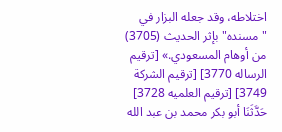اختلاطه، وقد جعله البزار في "مسنده" بإثر الحديث (3705) من أوهام المسعودي.» [ترقيم الرساله 3770] [ترقيم الشركة 3749] [ترقيم العلميه 3728]
حَدَّثَنَا أبو بكر محمد بن عبد الله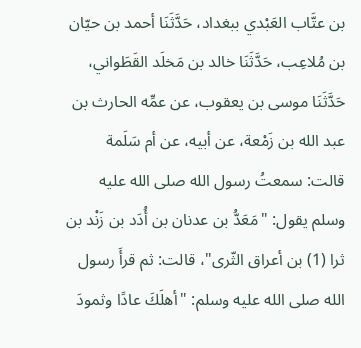بن عتَّاب العَبْدي ببغداد، حَدَّثَنَا أحمد بن حيّان بن مُلاعِب، حَدَّثَنَا خالد بن مَخلَد القَطَواني، حَدَّثَنَا موسى بن يعقوب، عن عمِّه الحارث بن عبد الله بن زَمْعة، عن أبيه، عن أم سَلَمة قالت: سمعتُ رسول الله صلى الله عليه وسلم يقول: "مَعَدُّ بن عدنان بن أُدَد بن زَنْد بن ثرا (1) بن أعراق الثّرى"، قالت: ثم قرأَ رسول الله صلى الله عليه وسلم: "أهلَكَ عادًا وثمودَ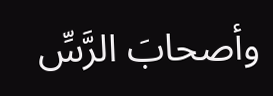وأصحابَ الرَّسِّ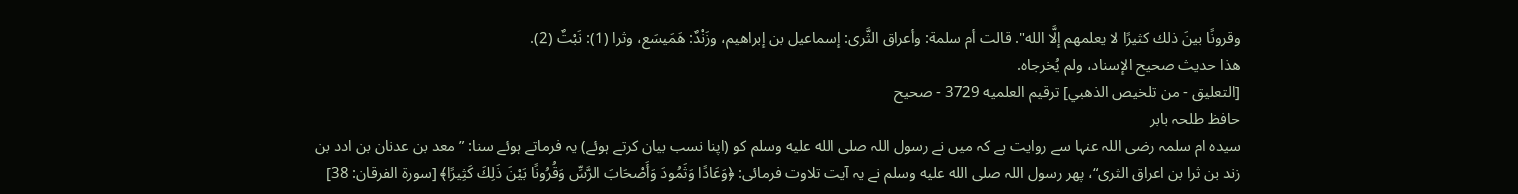وقرونًا بينَ ذلك كثيرًا لا يعلمهم إلَّا الله". قالت أم سلمة: وأعراق الثَّرى: إسماعيل بن إبراهيم، وزَنْدٌ: هَمَيسَع، وثرا (1): نَبْتٌ (2).
هذا حديث صحيح الإسناد، ولم يُخرجاه.
[التعليق - من تلخيص الذهبي] ترقيم العلميه 3729 - صحيح
حافظ طلحہ بابر
سیدہ ام سلمہ رضی اللہ عنہا سے روایت ہے کہ میں نے رسول اللہ صلى الله عليه وسلم کو (اپنا نسب بیان کرتے ہوئے) یہ فرماتے ہوئے سنا: ”معد بن عدنان بن ادد بن زند بن ثرا بن اعراق الثری“، پھر رسول اللہ صلى الله عليه وسلم نے یہ آیت تلاوت فرمائی: ﴿وَعَادًا وَثَمُودَ وَأَصْحَابَ الرَّسِّ وَقُرُونًا بَيْنَ ذَلِكَ كَثِيرًا﴾ [سورة الفرقان: 38]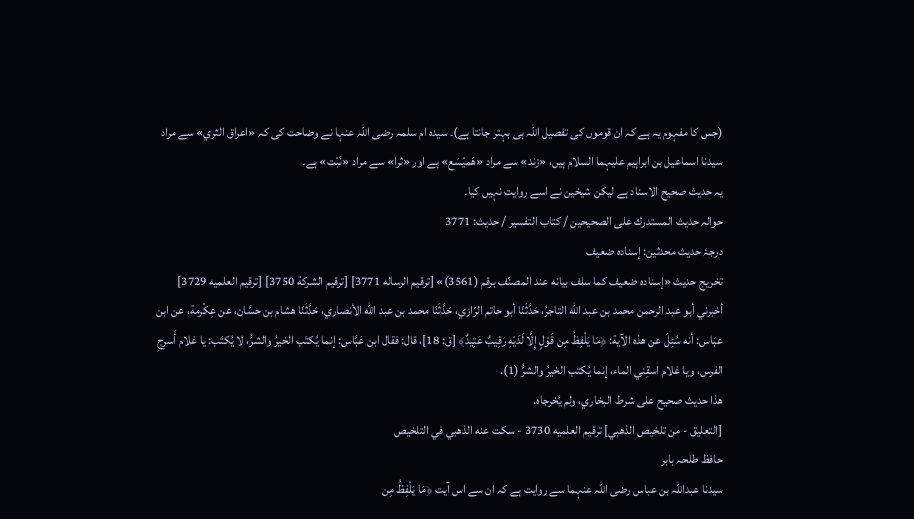(جس کا مفہوم یہ ہے کہ ان قوموں کی تفصیل اللہ ہی بہتر جانتا ہے)۔ سیدہ ام سلمہ رضی اللہ عنہا نے وضاحت کی کہ «اعراق الثري» سے مراد سیدنا اسماعیل بن ابراہیم علیہما السلام ہیں، «زند» سے مراد «هَميْسَع» ہے اور «ثرا» سے مراد «نَبْت» ہے۔
یہ حدیث صحیح الاسناد ہے لیکن شیخین نے اسے روایت نہیں کیا۔
حوالہ حدیث المستدرك على الصحيحين / كتاب التفسير / حدیث: 3771
درجۂ حدیث محدثین: إسناده ضعيف
تخریج حدیث «إسناده ضعيف كما سلف بيانه عند المصنّف برقم (3561)» [ترقيم الرساله 3771] [ترقيم الشركة 3750] [ترقيم العلميه 3729]
أخبرني أبو عبد الرحمن محمد بن عبد الله التاجرُ، حَدَّثَنَا أبو حاتم الرّازي، حَدَّثَنَا محمد بن عبد الله الأنصاري، حَدَّثَنَا هشام بن حسَّان، عن عِكْرمة، عن ابن عبَاس: أنه سُئِلَ عن هذه الآية: ﴿مَا يَلْفِظُ مِن قَوْلٍ إِلَّا لَدَيْهِ رَقِيبٌ عَتِيدٌ﴾ [ق: 18]، قال: فقال ابن عَبَّاس: إنما يُكتَب الخيرُ والشرُّ، لا يُكتَب: يا غلام أَسرِجِ الفرس، ويا غلام اسقِني الماء، إنما يُكتب الخيرُ والشرُّ (1).
هذا حديث صحيح على شرط البخاري، ولم يُخرجاه.
[التعليق - من تلخيص الذهبي] ترقيم العلميه 3730 - سكت عنه الذهبي في التلخيص
حافظ طلحہ بابر
سیدنا عبداللہ بن عباس رضی اللہ عنہما سے روایت ہے کہ ان سے اس آیت ﴿مَا يَلْفِظُ مِن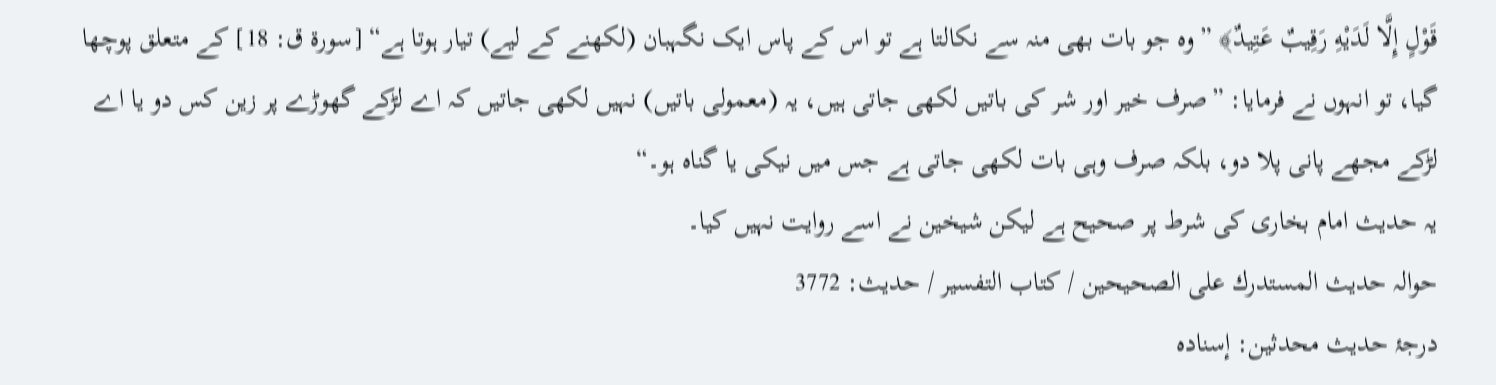قَوْلٍ إِلَّا لَدَيْهِ رَقِيبٌ عَتِيدٌ﴾ ”وہ جو بات بھی منہ سے نکالتا ہے تو اس کے پاس ایک نگہبان (لکھنے کے لیے) تیار ہوتا ہے“ [سورة ق: 18] کے متعلق پوچھا گیا، تو انہوں نے فرمایا: ”صرف خیر اور شر کی باتیں لکھی جاتی ہیں، یہ (معمولی باتیں) نہیں لکھی جاتیں کہ اے لڑکے گھوڑے پر زین کس دو یا اے لڑکے مجھے پانی پلا دو، بلکہ صرف وہی بات لکھی جاتی ہے جس میں نیکی یا گناہ ہو۔“
یہ حدیث امام بخاری کی شرط پر صحیح ہے لیکن شیخین نے اسے روایت نہیں کیا۔
حوالہ حدیث المستدرك على الصحيحين / كتاب التفسير / حدیث: 3772
درجۂ حدیث محدثین: إسناده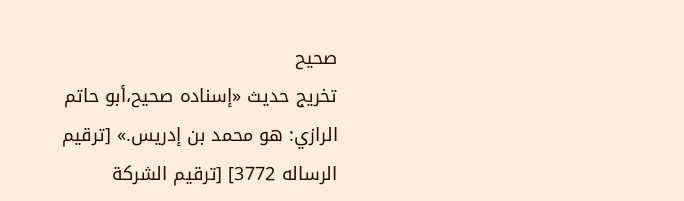صحيح
تخریج حدیث «إسناده صحيح،أبو حاتم الرازي: هو محمد بن إدريس.» [ترقيم الرساله 3772] [ترقيم الشركة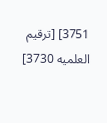3751] [ترقيم العلميه 3730]